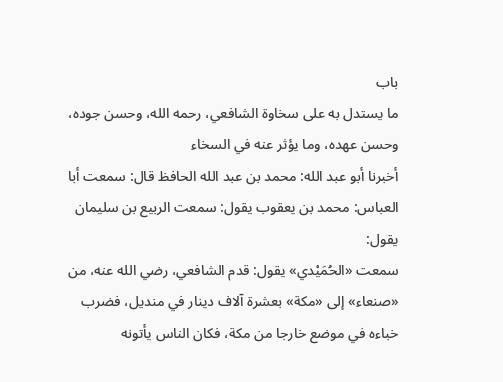باب
ما يستدل به على سخاوة الشافعي، رحمه الله، وحسن جوده، وحسن عهده، وما يؤثر عنه في السخاء
أخبرنا أبو عبد الله: محمد بن عبد الله الحافظ قال: سمعت أبا العباس: محمد بن يعقوب يقول: سمعت الربيع بن سليمان يقول:
سمعت «الحُمَيْدي» يقول: قدم الشافعي، رضي الله عنه، من «صنعاء» إلى «مكة» بعشرة آلاف دينار في منديل، فضرب خباءه في موضع خارجا من مكة، فكان الناس يأتونه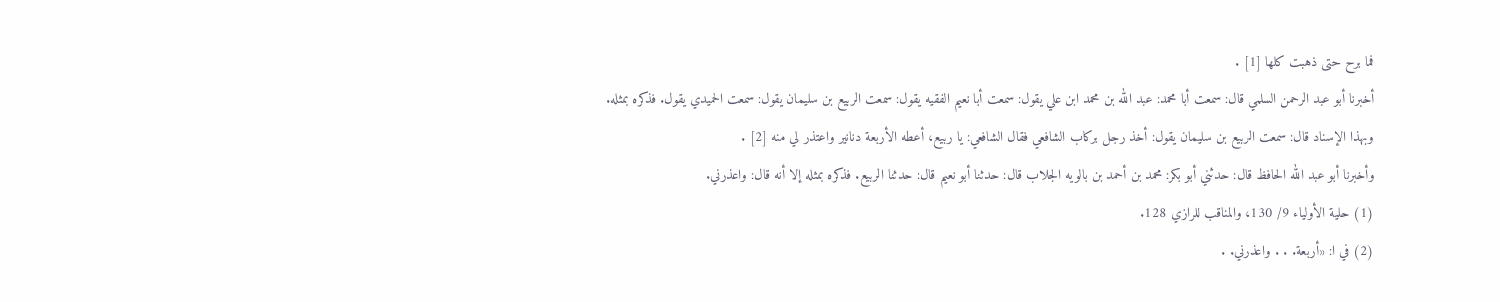فما برح حتى ذهبت كلها [1] .
أخبرنا أبو عبد الرحمن السلمي قال: سمعت أبا محمد: عبد الله بن محمد ابن علي يقول: سمعت أبا نعيم الفقيه يقول: سمعت الربيع بن سليمان يقول: سمعت الحميدي يقول. فذكره بمثله.
وبهذا الإسناد قال: سمعت الربيع بن سليمان يقول: أخذ رجل بركاب الشافعي فقال الشافعي: يا ربيع، أعطه الأربعة دنانير واعتذر لي منه [2] .
وأخبرنا أبو عبد الله الحافظ قال: حدثني أبو بكر: محمد بن أحمد بن بالويه الجلاب قال: حدثنا أبو نعيم قال: حدثنا الربيع. فذكره بمثله إلا أنه قال: واعذرني.
(1) حلية الأولياء 9/ 130، والمناقب للرازي 128.
(2) في ا: «أربعة. . . واعذرني. .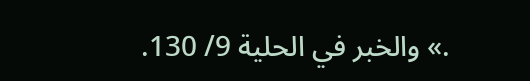.» والخبر في الحلية 9/ 130.